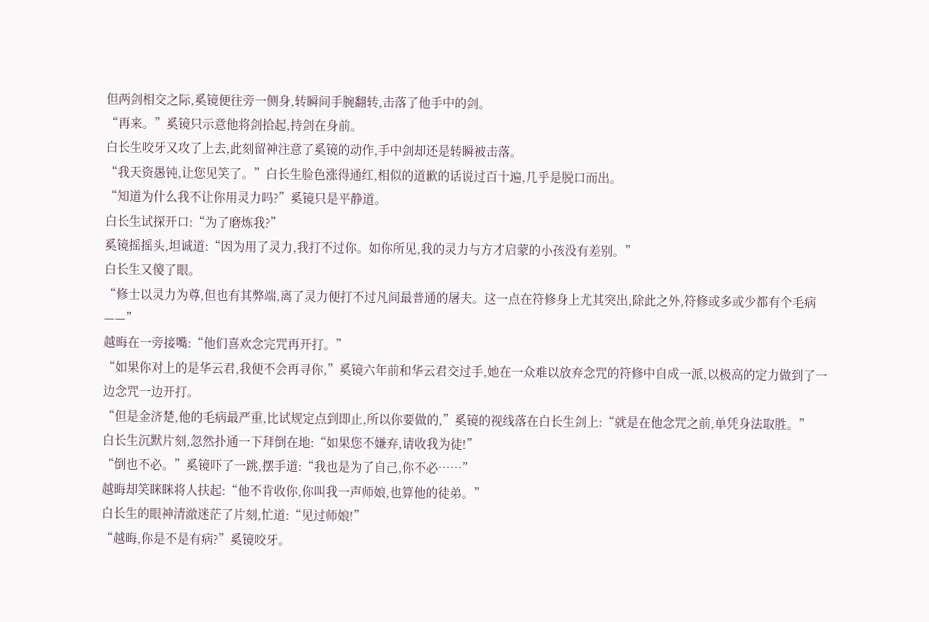但两剑相交之际,奚镜便往旁一侧身,转瞬间手腕翻转,击落了他手中的剑。
“再来。”奚镜只示意他将剑拾起,持剑在身前。
白长生咬牙又攻了上去,此刻留神注意了奚镜的动作,手中剑却还是转瞬被击落。
“我天资愚钝,让您见笑了。”白长生脸色涨得通红,相似的道歉的话说过百十遍,几乎是脱口而出。
“知道为什么我不让你用灵力吗?”奚镜只是平静道。
白长生试探开口:“为了磨炼我?”
奚镜摇摇头,坦诚道:“因为用了灵力,我打不过你。如你所见,我的灵力与方才启蒙的小孩没有差别。”
白长生又傻了眼。
“修士以灵力为尊,但也有其弊端,离了灵力便打不过凡间最普通的屠夫。这一点在符修身上尤其突出,除此之外,符修或多或少都有个毛病——”
越晦在一旁接嘴:“他们喜欢念完咒再开打。”
“如果你对上的是华云君,我便不会再寻你,”奚镜六年前和华云君交过手,她在一众难以放弃念咒的符修中自成一派,以极高的定力做到了一边念咒一边开打。
“但是金济楚,他的毛病最严重,比试规定点到即止,所以你要做的,”奚镜的视线落在白长生剑上:“就是在他念咒之前,单凭身法取胜。”
白长生沉默片刻,忽然扑通一下拜倒在地:“如果您不嫌弃,请收我为徒!”
“倒也不必。”奚镜吓了一跳,摆手道:“我也是为了自己,你不必……”
越晦却笑眯眯将人扶起:“他不肯收你,你叫我一声师娘,也算他的徒弟。”
白长生的眼神清澈迷茫了片刻,忙道:“见过师娘!”
“越晦,你是不是有病?”奚镜咬牙。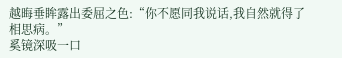越晦垂眸露出委屈之色:“你不愿同我说话,我自然就得了相思病。”
奚镜深吸一口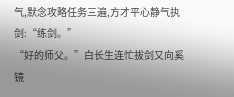气,默念攻略任务三遍,方才平心静气执剑:“练剑。”
“好的师父。”白长生连忙拔剑又向奚镜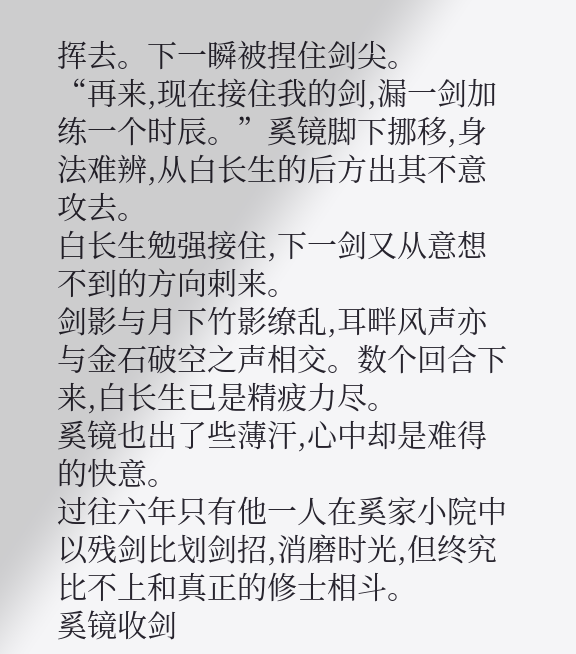挥去。下一瞬被捏住剑尖。
“再来,现在接住我的剑,漏一剑加练一个时辰。”奚镜脚下挪移,身法难辨,从白长生的后方出其不意攻去。
白长生勉强接住,下一剑又从意想不到的方向刺来。
剑影与月下竹影缭乱,耳畔风声亦与金石破空之声相交。数个回合下来,白长生已是精疲力尽。
奚镜也出了些薄汗,心中却是难得的快意。
过往六年只有他一人在奚家小院中以残剑比划剑招,消磨时光,但终究比不上和真正的修士相斗。
奚镜收剑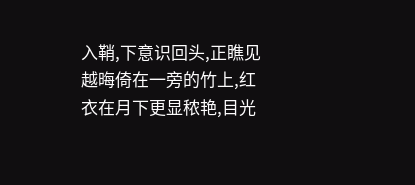入鞘,下意识回头,正瞧见越晦倚在一旁的竹上,红衣在月下更显秾艳,目光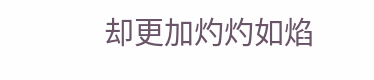却更加灼灼如焰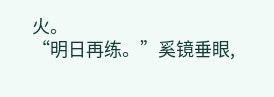火。
“明日再练。”奚镜垂眼,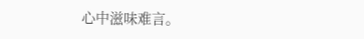心中滋味难言。